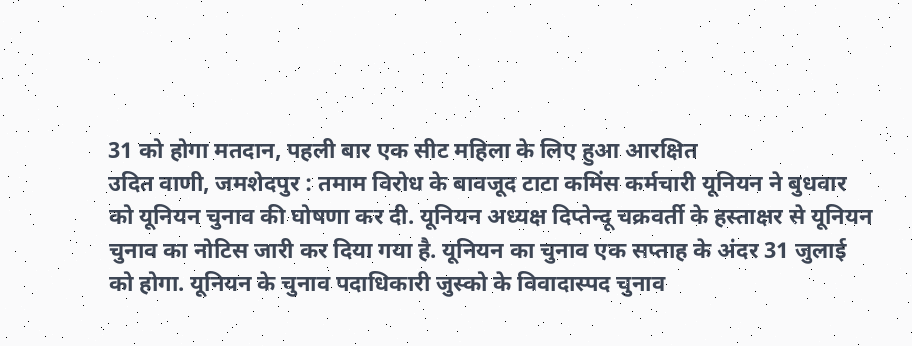31 को होगा मतदान, पहली बार एक सीट महिला के लिए हुआ आरक्षित
उदित वाणी, जमशेदपुर : तमाम विरोध के बावजूद टाटा कमिंस कर्मचारी यूनियन ने बुधवार को यूनियन चुनाव की घोषणा कर दी. यूनियन अध्यक्ष दिप्तेन्दू चक्रवर्ती के हस्ताक्षर से यूनियन चुनाव का नोटिस जारी कर दिया गया है. यूनियन का चुनाव एक सप्ताह के अंदर 31 जुलाई को होगा. यूनियन के चुनाव पदाधिकारी जुस्को के विवादास्पद चुनाव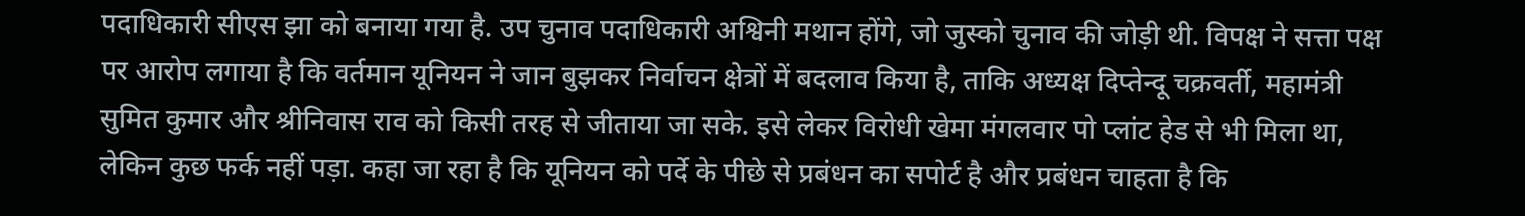पदाधिकारी सीएस झा को बनाया गया है. उप चुनाव पदाधिकारी अश्विनी मथान होंगे, जो जुस्को चुनाव की जोड़ी थी. विपक्ष ने सत्ता पक्ष पर आरोप लगाया है कि वर्तमान यूनियन ने जान बुझकर निर्वाचन क्षेत्रों में बदलाव किया है, ताकि अध्यक्ष दिप्तेन्दू चक्रवर्ती, महामंत्री सुमित कुमार और श्रीनिवास राव को किसी तरह से जीताया जा सके. इसे लेकर विरोधी खेमा मंगलवार पो प्लांट हेड से भी मिला था, लेकिन कुछ फर्क नहीं पड़ा. कहा जा रहा है कि यूनियन को पर्दे के पीछे से प्रबंधन का सपोर्ट है और प्रबंधन चाहता है कि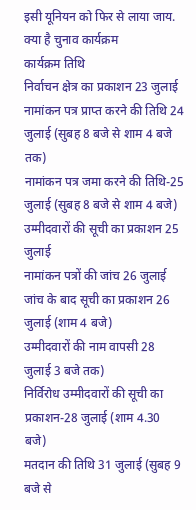इसी यूनियन को फिर से लाया जाय.
क्या है चुनाव कार्यक्रम
कार्यक्रम तिथि
निर्वाचन क्षेत्र का प्रकाशन 23 जुलाई
नामांकन पत्र प्राप्त करने की तिथि 24 जुलाई (सुबह 8 बजे से शाम 4 बजे तक)
नामांकन पत्र जमा करने की तिथि-25 जुलाई (सुबह 8 बजे से शाम 4 बजे)
उम्मीदवारों की सूची का प्रकाशन 25 जुलाई
नामांकन पत्रों की जांच 26 जुलाई
जांच के बाद सूची का प्रकाशन 26 जुलाई (शाम 4 बजे)
उम्मीदवारों की नाम वापसी 28 जुलाई 3 बजे तक)
निर्विरोध उम्मीदवारों की सूची का प्रकाशन-28 जुलाई (शाम 4.30 बजे)
मतदान की तिथि 31 जुलाई (सुबह 9 बजे से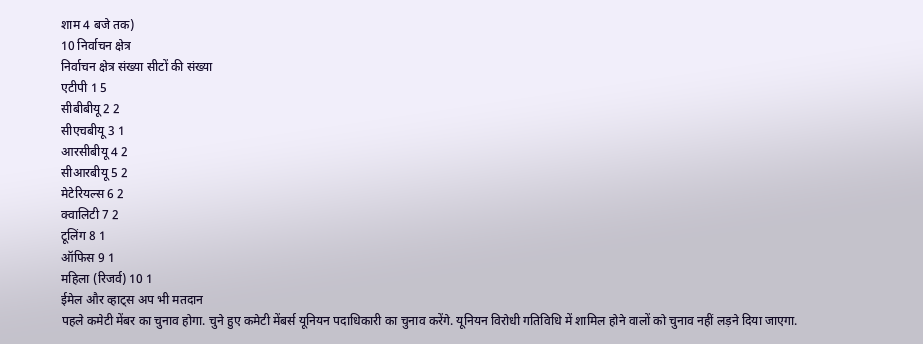शाम 4 बजे तक)
10 निर्वाचन क्षेत्र
निर्वाचन क्षेत्र संख्या सीटों की संख्या
एटीपी 1 5
सीबीबीयू 2 2
सीएचबीयू 3 1
आरसीबीयू 4 2
सीआरबीयू 5 2
मेटेरियल्स 6 2
क्वालिटी 7 2
टूलिंग 8 1
ऑफिस 9 1
महिला (रिजर्व) 10 1
ईमेल और व्हाट्स अप भी मतदान
पहले कमेटी मेंबर का चुनाव होगा. चुने हुए कमेटी मेंबर्स यूनियन पदाधिकारी का चुनाव करेंगे. यूनियन विरोधी गतिविधि में शामिल होने वालों को चुनाव नहीं लड़ने दिया जाएगा.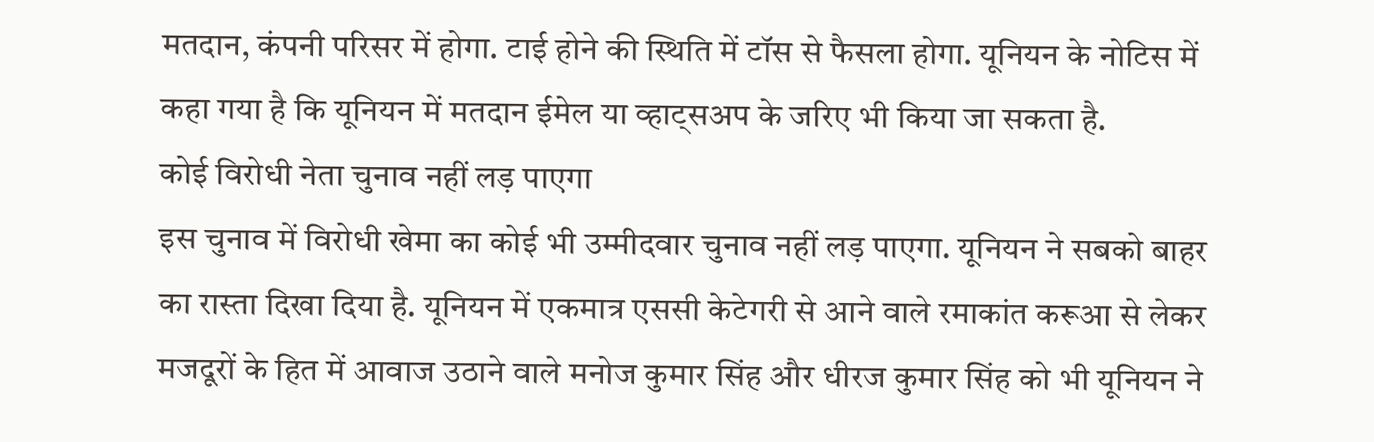मतदान, कंपनी परिसर में होगा. टाई होने की स्थिति में टॉस से फैसला होगा. यूनियन के नोटिस में कहा गया है कि यूनियन में मतदान ईमेल या व्हाट्सअप के जरिए भी किया जा सकता है.
कोई विरोधी नेता चुनाव नहीं लड़ पाएगा
इस चुनाव में विरोधी खेमा का कोई भी उम्मीदवार चुनाव नहीं लड़ पाएगा. यूनियन ने सबको बाहर का रास्ता दिखा दिया है. यूनियन में एकमात्र एससी केटेगरी से आने वाले रमाकांत करूआ से लेकर मजदूरों के हित में आवाज उठाने वाले मनोज कुमार सिंह और धीरज कुमार सिंह को भी यूनियन ने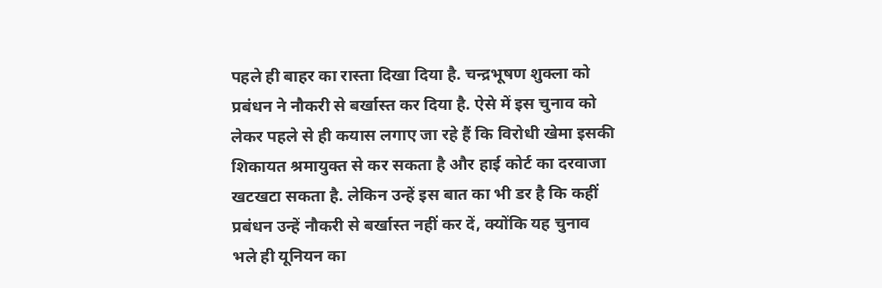पहले ही बाहर का रास्ता दिखा दिया है. चन्द्रभूषण शुक्ला को प्रबंधन ने नौकरी से बर्खास्त कर दिया है. ऐसे में इस चुनाव को लेकर पहले से ही कयास लगाए जा रहे हैं कि विरोधी खेमा इसकी शिकायत श्रमायुक्त से कर सकता है और हाई कोर्ट का दरवाजा खटखटा सकता है. लेकिन उन्हें इस बात का भी डर है कि कहीं प्रबंधन उन्हें नौकरी से बर्खास्त नहीं कर दें, क्योंकि यह चुनाव भले ही यूनियन का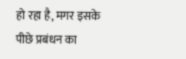हो रहा है, मगर इसके पीछे प्रबंधन का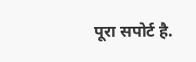पूरा सपोर्ट है.